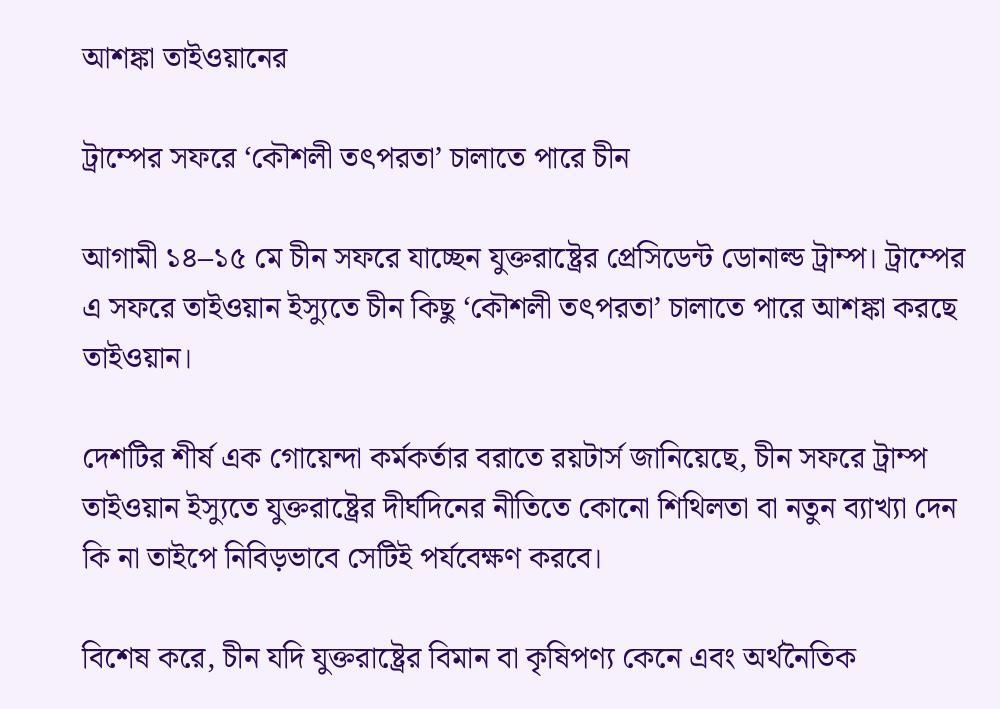আশঙ্কা তাইওয়ানের

ট্রাম্পের সফরে ‘কৌশলী তৎপরতা’ চালাতে পারে চীন

আগামী ১৪–১৫ মে চীন সফরে যাচ্ছেন যুক্তরাষ্ট্রের প্রেসিডেন্ট ডোনাল্ড ট্রাম্প। ট্রাম্পের এ সফরে তাইওয়ান ইস্যুতে চীন কিছু ‘কৌশলী তৎপরতা’ চালাতে পারে আশঙ্কা করছে তাইওয়ান।

দেশটির শীর্ষ এক গোয়েন্দা কর্মকর্তার বরাতে রয়টার্স জানিয়েছে, চীন সফরে ট্রাম্প তাইওয়ান ইস্যুতে যুক্তরাষ্ট্রের দীর্ঘদিনের নীতিতে কোনো শিথিলতা বা নতুন ব্যাখ্যা দেন কি না তাইপে নিবিড়ভাবে সেটিই পর্যবেক্ষণ করবে।

বিশেষ করে, চীন যদি যুক্তরাষ্ট্রের বিমান বা কৃষিপণ্য কেনে এবং অর্থনৈতিক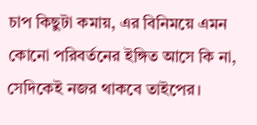চাপ কিছুটা কমায়, এর বিনিময়ে এমন কোনো পরিবর্তনের ইঙ্গিত আসে কি না, সেদিকেই নজর থাকবে তাইপের।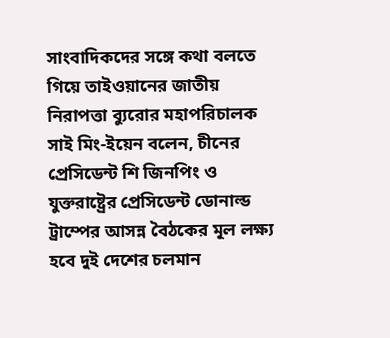সাংবাদিকদের সঙ্গে কথা বলতে গিয়ে তাইওয়ানের জাতীয় নিরাপত্তা ব্যুরোর মহাপরিচালক সাই মিং-ইয়েন বলেন, চীনের প্রেসিডেন্ট শি জিনপিং ও যুক্তরাষ্ট্রের প্রেসিডেন্ট ডোনাল্ড ট্রাম্পের আসন্ন বৈঠকের মূল লক্ষ্য হবে দুই দেশের চলমান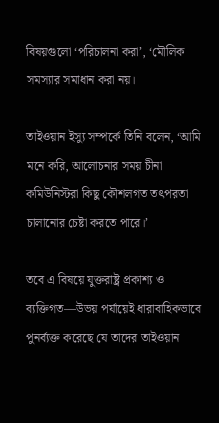বিষয়গুলো ‘পরিচালনা করা’, ‘মৌলিক সমস্যার সমাধান করা নয়।

তাইওয়ান ইস্যু সম্পর্কে তিনি বলেন, ‘আমি মনে করি, আলোচনার সময় চীনা কমিউনিস্টরা কিছু কৌশলগত তৎপরতা চালানোর চেষ্টা করতে পারে।’

তবে এ বিষয়ে যুক্তরাষ্ট্র প্রকাশ্য ও ব্যক্তিগত—উভয় পর্যায়েই ধারাবাহিকভাবে পুনর্ব্যক্ত করেছে যে তাদের তাইওয়ান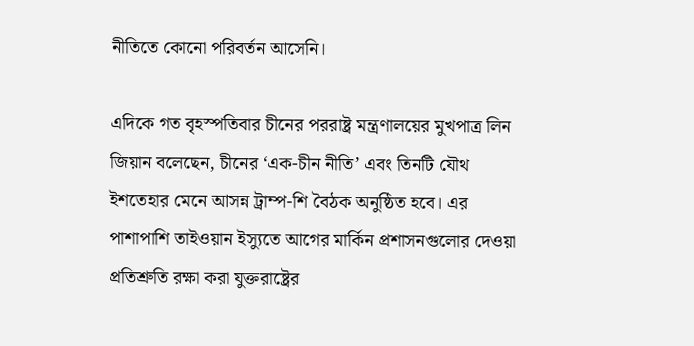নীতিতে কোনো পরিবর্তন আসেনি।

এদিকে গত বৃহস্পতিবার চীনের পররাষ্ট্র মন্ত্রণালয়ের মুখপাত্র লিন জিয়ান বলেছেন, চীনের ‘এক-চীন নীতি’ এবং তিনটি যৌথ ইশতেহার মেনে আসন্ন ট্রাম্প-শি বৈঠক অনুষ্ঠিত হবে। এর পাশাপাশি তাইওয়ান ইস্যুতে আগের মার্কিন প্রশাসনগুলোর দেওয়া প্রতিশ্রুতি রক্ষা করা যুক্তরাষ্ট্রের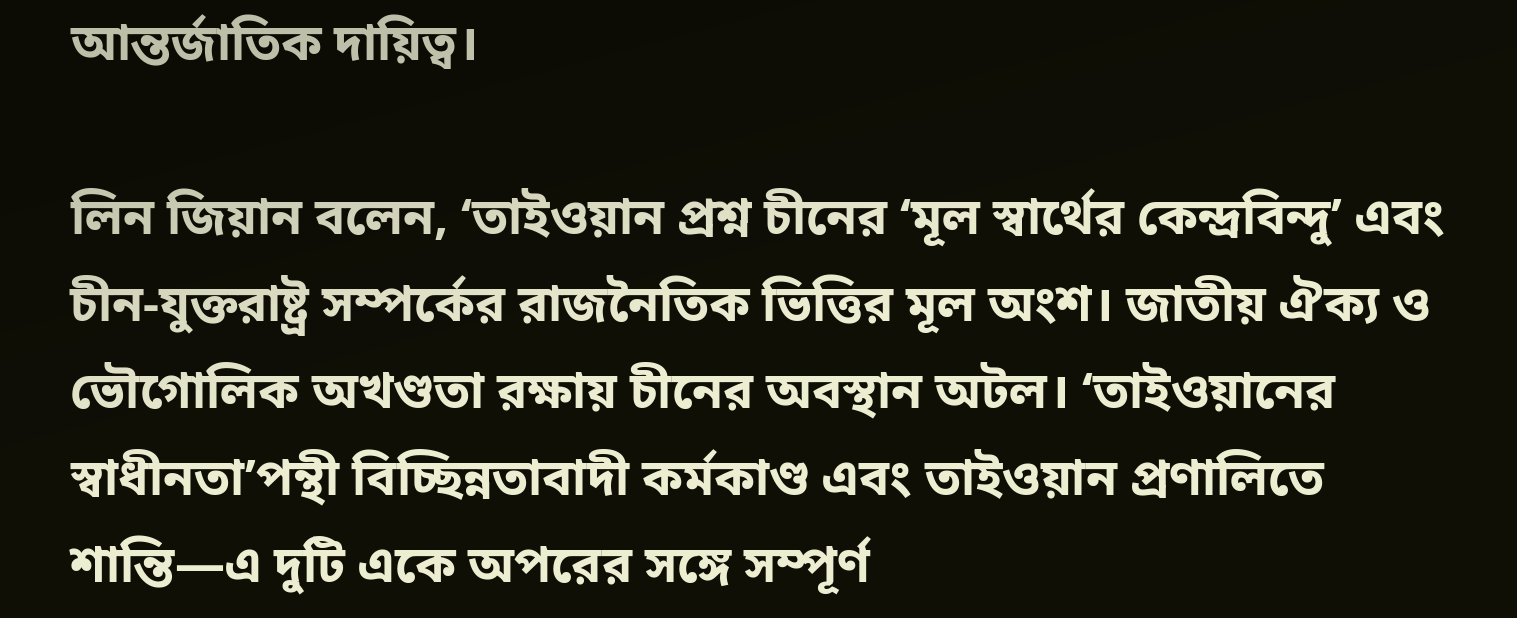আন্তর্জাতিক দায়িত্ব।

লিন জিয়ান বলেন, ‘তাইওয়ান প্রশ্ন চীনের ‘মূল স্বার্থের কেন্দ্রবিন্দু’ এবং চীন-যুক্তরাষ্ট্র সম্পর্কের রাজনৈতিক ভিত্তির মূল অংশ। জাতীয় ঐক্য ও ভৌগোলিক অখণ্ডতা রক্ষায় চীনের অবস্থান অটল। ‘তাইওয়ানের স্বাধীনতা’পন্থী বিচ্ছিন্নতাবাদী কর্মকাণ্ড এবং তাইওয়ান প্রণালিতে শান্তি—এ দুটি একে অপরের সঙ্গে সম্পূর্ণ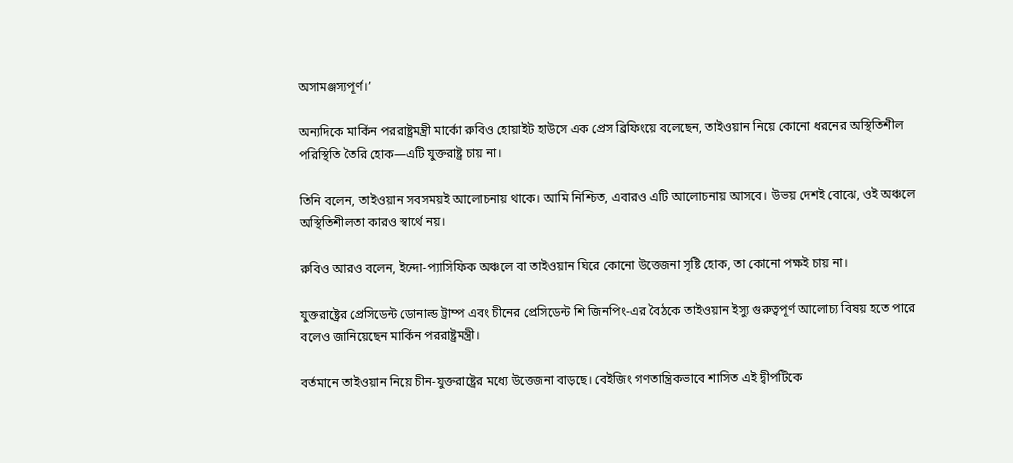অসামঞ্জস্যপূর্ণ।’

অন্যদিকে মার্কিন পররাষ্ট্রমন্ত্রী মার্কো রুবিও হোয়াইট হাউসে এক প্রেস ব্রিফিংয়ে বলেছেন, তাইওয়ান নিয়ে কোনো ধরনের অস্থিতিশীল পরিস্থিতি তৈরি হোক—এটি যুক্তরাষ্ট্র চায় না।

তিনি বলেন, তাইওয়ান সবসময়ই আলোচনায় থাকে। আমি নিশ্চিত, এবারও এটি আলোচনায় আসবে। উভয় দেশই বোঝে, ওই অঞ্চলে অস্থিতিশীলতা কারও স্বার্থে নয়।

রুবিও আরও বলেন, ইন্দো-প্যাসিফিক অঞ্চলে বা তাইওয়ান ঘিরে কোনো উত্তেজনা সৃষ্টি হোক, তা কোনো পক্ষই চায় না।

যুক্তরাষ্ট্রের প্রেসিডেন্ট ডোনাল্ড ট্রাম্প এবং চীনের প্রেসিডেন্ট শি জিনপিং-এর বৈঠকে তাইওয়ান ইস্যু গুরুত্বপূর্ণ আলোচ্য বিষয় হতে পারে বলেও জানিয়েছেন মার্কিন পররাষ্ট্রমন্ত্রী।

বর্তমানে তাইওয়ান নিয়ে চীন-যুক্তরাষ্ট্রের মধ্যে উত্তেজনা বাড়ছে। বেইজিং গণতান্ত্রিকভাবে শাসিত এই দ্বীপটিকে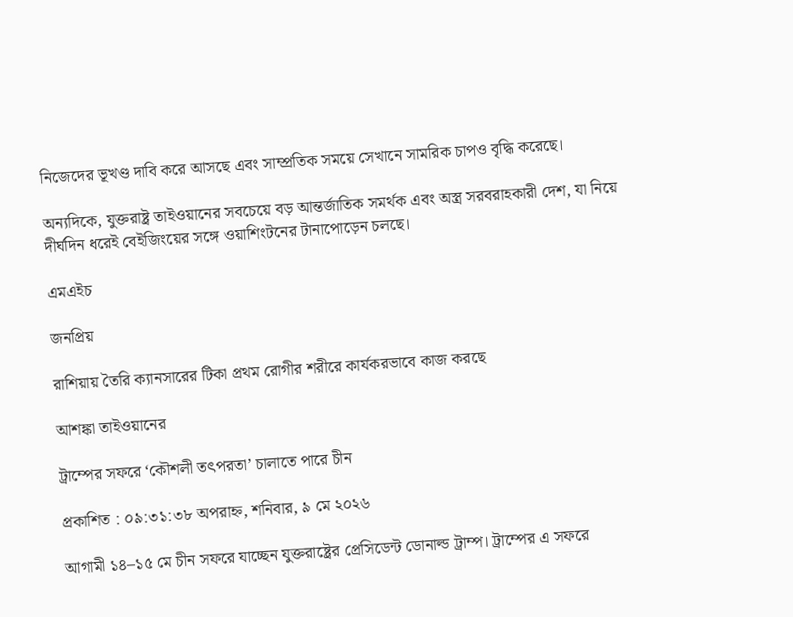নিজেদের ভূখণ্ড দাবি করে আসছে এবং সাম্প্রতিক সময়ে সেখানে সামরিক চাপও বৃদ্ধি করেছে।

অন্যদিকে, যুক্তরাষ্ট্র তাইওয়ানের সবচেয়ে বড় আন্তর্জাতিক সমর্থক এবং অস্ত্র সরবরাহকারী দেশ, যা নিয়ে দীর্ঘদিন ধরেই বেইজিংয়ের সঙ্গে ওয়াশিংটনের টানাপোড়েন চলছে।

এমএইচ

জনপ্রিয়

রাশিয়ায় তৈরি ক্যানসারের টিকা প্রথম রোগীর শরীরে কার্যকরভাবে কাজ করছে

আশঙ্কা তাইওয়ানের

ট্রাম্পের সফরে ‘কৌশলী তৎপরতা’ চালাতে পারে চীন

প্রকাশিত : ০৯:৩১:৩৮ অপরাহ্ন, শনিবার, ৯ মে ২০২৬

আগামী ১৪–১৫ মে চীন সফরে যাচ্ছেন যুক্তরাষ্ট্রের প্রেসিডেন্ট ডোনাল্ড ট্রাম্প। ট্রাম্পের এ সফরে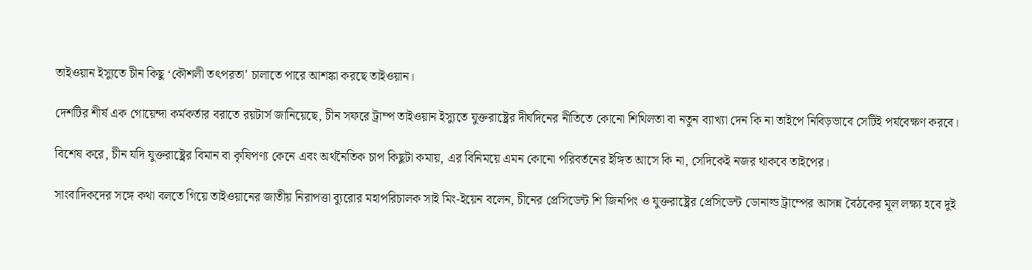তাইওয়ান ইস্যুতে চীন কিছু ‘কৌশলী তৎপরতা’ চালাতে পারে আশঙ্কা করছে তাইওয়ান।

দেশটির শীর্ষ এক গোয়েন্দা কর্মকর্তার বরাতে রয়টার্স জানিয়েছে, চীন সফরে ট্রাম্প তাইওয়ান ইস্যুতে যুক্তরাষ্ট্রের দীর্ঘদিনের নীতিতে কোনো শিথিলতা বা নতুন ব্যাখ্যা দেন কি না তাইপে নিবিড়ভাবে সেটিই পর্যবেক্ষণ করবে।

বিশেষ করে, চীন যদি যুক্তরাষ্ট্রের বিমান বা কৃষিপণ্য কেনে এবং অর্থনৈতিক চাপ কিছুটা কমায়, এর বিনিময়ে এমন কোনো পরিবর্তনের ইঙ্গিত আসে কি না, সেদিকেই নজর থাকবে তাইপের।

সাংবাদিকদের সঙ্গে কথা বলতে গিয়ে তাইওয়ানের জাতীয় নিরাপত্তা ব্যুরোর মহাপরিচালক সাই মিং-ইয়েন বলেন, চীনের প্রেসিডেন্ট শি জিনপিং ও যুক্তরাষ্ট্রের প্রেসিডেন্ট ডোনাল্ড ট্রাম্পের আসন্ন বৈঠকের মূল লক্ষ্য হবে দুই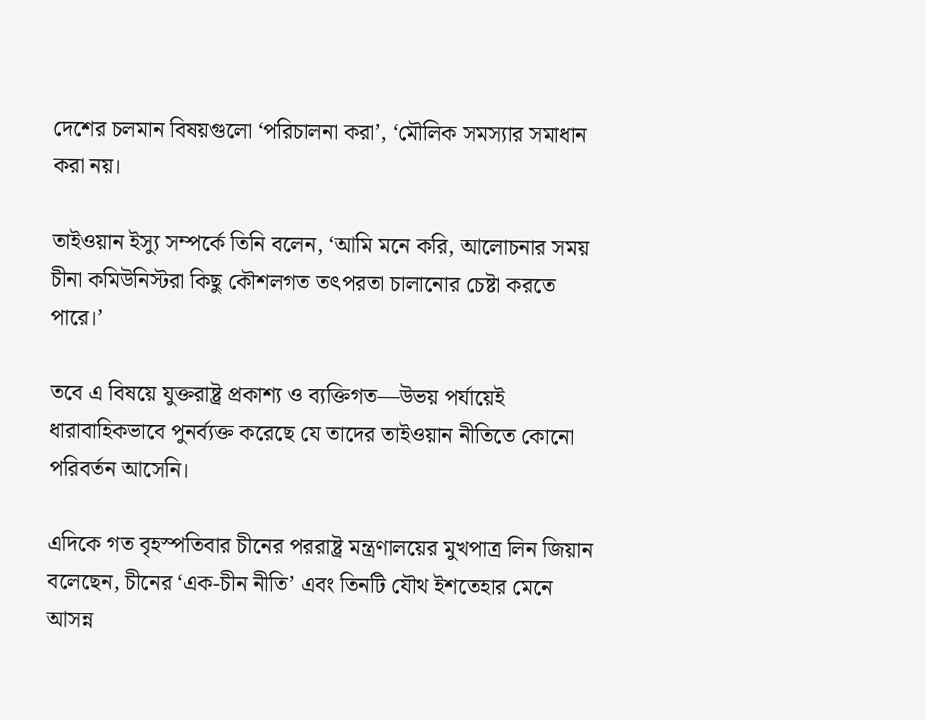দেশের চলমান বিষয়গুলো ‘পরিচালনা করা’, ‘মৌলিক সমস্যার সমাধান করা নয়।

তাইওয়ান ইস্যু সম্পর্কে তিনি বলেন, ‘আমি মনে করি, আলোচনার সময় চীনা কমিউনিস্টরা কিছু কৌশলগত তৎপরতা চালানোর চেষ্টা করতে পারে।’

তবে এ বিষয়ে যুক্তরাষ্ট্র প্রকাশ্য ও ব্যক্তিগত—উভয় পর্যায়েই ধারাবাহিকভাবে পুনর্ব্যক্ত করেছে যে তাদের তাইওয়ান নীতিতে কোনো পরিবর্তন আসেনি।

এদিকে গত বৃহস্পতিবার চীনের পররাষ্ট্র মন্ত্রণালয়ের মুখপাত্র লিন জিয়ান বলেছেন, চীনের ‘এক-চীন নীতি’ এবং তিনটি যৌথ ইশতেহার মেনে আসন্ন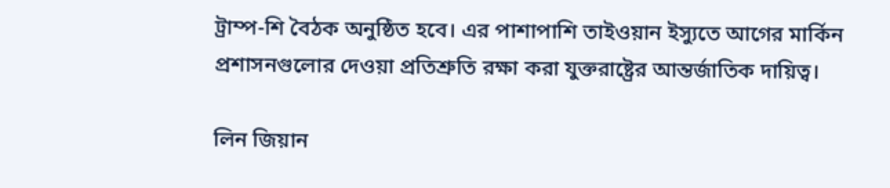ট্রাম্প-শি বৈঠক অনুষ্ঠিত হবে। এর পাশাপাশি তাইওয়ান ইস্যুতে আগের মার্কিন প্রশাসনগুলোর দেওয়া প্রতিশ্রুতি রক্ষা করা যুক্তরাষ্ট্রের আন্তর্জাতিক দায়িত্ব।

লিন জিয়ান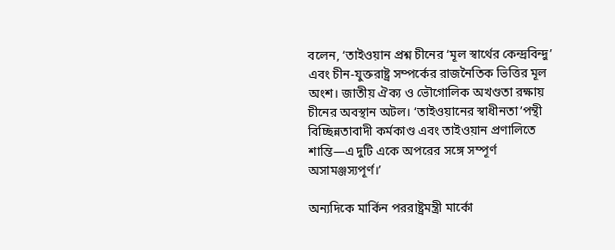বলেন, ‘তাইওয়ান প্রশ্ন চীনের ‘মূল স্বার্থের কেন্দ্রবিন্দু’ এবং চীন-যুক্তরাষ্ট্র সম্পর্কের রাজনৈতিক ভিত্তির মূল অংশ। জাতীয় ঐক্য ও ভৌগোলিক অখণ্ডতা রক্ষায় চীনের অবস্থান অটল। ‘তাইওয়ানের স্বাধীনতা’পন্থী বিচ্ছিন্নতাবাদী কর্মকাণ্ড এবং তাইওয়ান প্রণালিতে শান্তি—এ দুটি একে অপরের সঙ্গে সম্পূর্ণ অসামঞ্জস্যপূর্ণ।’

অন্যদিকে মার্কিন পররাষ্ট্রমন্ত্রী মার্কো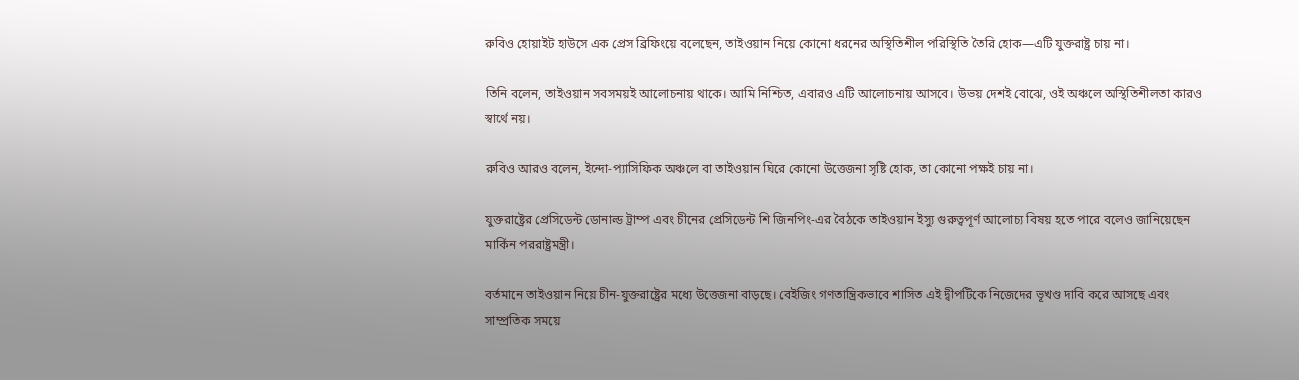রুবিও হোয়াইট হাউসে এক প্রেস ব্রিফিংয়ে বলেছেন, তাইওয়ান নিয়ে কোনো ধরনের অস্থিতিশীল পরিস্থিতি তৈরি হোক—এটি যুক্তরাষ্ট্র চায় না।

তিনি বলেন, তাইওয়ান সবসময়ই আলোচনায় থাকে। আমি নিশ্চিত, এবারও এটি আলোচনায় আসবে। উভয় দেশই বোঝে, ওই অঞ্চলে অস্থিতিশীলতা কারও স্বার্থে নয়।

রুবিও আরও বলেন, ইন্দো-প্যাসিফিক অঞ্চলে বা তাইওয়ান ঘিরে কোনো উত্তেজনা সৃষ্টি হোক, তা কোনো পক্ষই চায় না।

যুক্তরাষ্ট্রের প্রেসিডেন্ট ডোনাল্ড ট্রাম্প এবং চীনের প্রেসিডেন্ট শি জিনপিং-এর বৈঠকে তাইওয়ান ইস্যু গুরুত্বপূর্ণ আলোচ্য বিষয় হতে পারে বলেও জানিয়েছেন মার্কিন পররাষ্ট্রমন্ত্রী।

বর্তমানে তাইওয়ান নিয়ে চীন-যুক্তরাষ্ট্রের মধ্যে উত্তেজনা বাড়ছে। বেইজিং গণতান্ত্রিকভাবে শাসিত এই দ্বীপটিকে নিজেদের ভূখণ্ড দাবি করে আসছে এবং সাম্প্রতিক সময়ে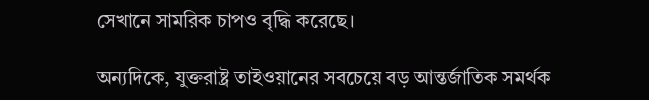সেখানে সামরিক চাপও বৃদ্ধি করেছে।

অন্যদিকে, যুক্তরাষ্ট্র তাইওয়ানের সবচেয়ে বড় আন্তর্জাতিক সমর্থক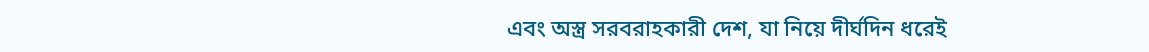এবং অস্ত্র সরবরাহকারী দেশ, যা নিয়ে দীর্ঘদিন ধরেই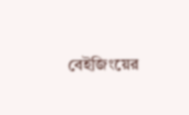বেইজিংয়ের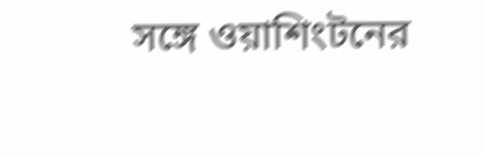সঙ্গে ওয়াশিংটনের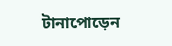টানাপোড়েন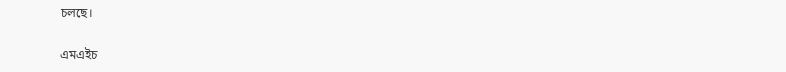চলছে।

এমএইচ